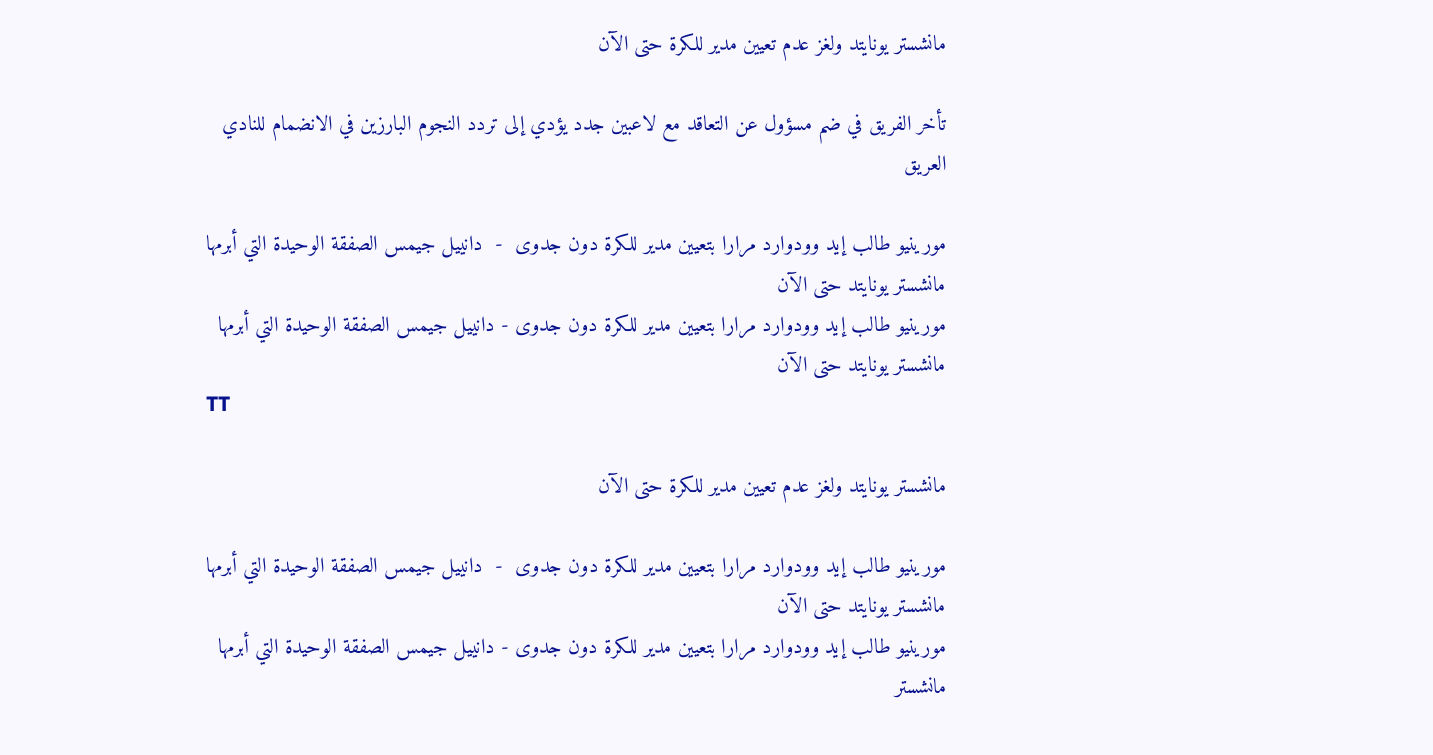مانشستر يونايتد ولغز عدم تعيين مدير للكرة حتى الآن

تأخر الفريق في ضم مسؤول عن التعاقد مع لاعبين جدد يؤدي إلى تردد النجوم البارزين في الانضمام للنادي العريق

مورينيو طالب إيد وودوارد مرارا بتعيين مدير للكرة دون جدوى  -  دانييل جيمس الصفقة الوحيدة التي أبرمها مانشستر يونايتد حتى الآن
مورينيو طالب إيد وودوارد مرارا بتعيين مدير للكرة دون جدوى - دانييل جيمس الصفقة الوحيدة التي أبرمها مانشستر يونايتد حتى الآن
TT

مانشستر يونايتد ولغز عدم تعيين مدير للكرة حتى الآن

مورينيو طالب إيد وودوارد مرارا بتعيين مدير للكرة دون جدوى  -  دانييل جيمس الصفقة الوحيدة التي أبرمها مانشستر يونايتد حتى الآن
مورينيو طالب إيد وودوارد مرارا بتعيين مدير للكرة دون جدوى - دانييل جيمس الصفقة الوحيدة التي أبرمها مانشستر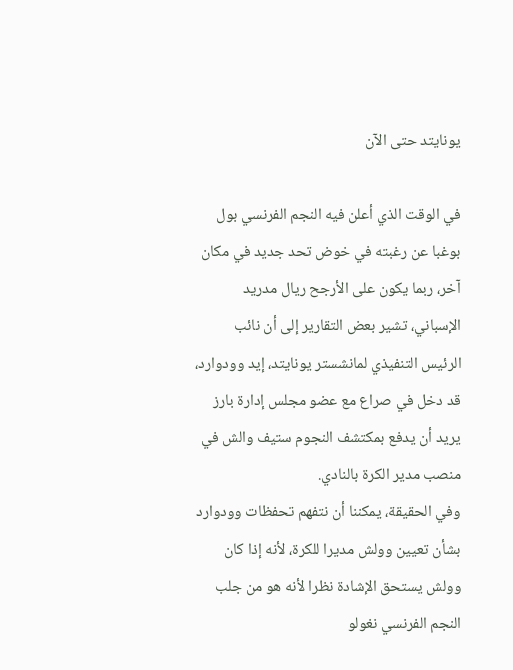يونايتد حتى الآن

في الوقت الذي أعلن فيه النجم الفرنسي بول بوغبا عن رغبته في خوض تحد جديد في مكان آخر، ربما يكون على الأرجح ريال مدريد الإسباني، تشير بعض التقارير إلى أن نائب الرئيس التنفيذي لمانشستر يونايتد، إيد وودوارد، قد دخل في صراع مع عضو مجلس إدارة بارز يريد أن يدفع بمكتشف النجوم ستيف والش في منصب مدير الكرة بالنادي.
وفي الحقيقة، يمكننا أن نتفهم تحفظات وودوارد بشأن تعيين وولش مديرا للكرة، لأنه إذا كان وولش يستحق الإشادة نظرا لأنه هو من جلب النجم الفرنسي نغولو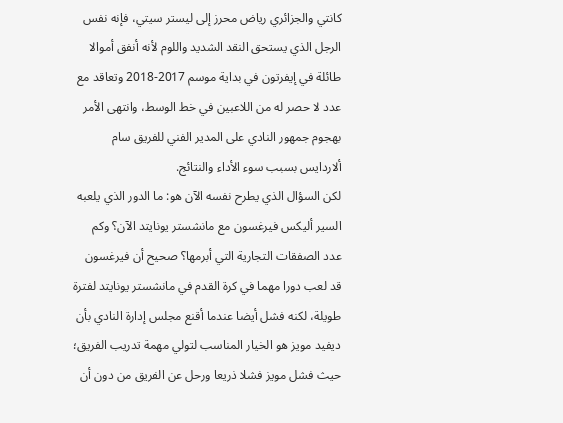كانتي والجزائري رياض محرز إلى ليستر سيتي، فإنه نفس الرجل الذي يستحق النقد الشديد واللوم لأنه أنفق أموالا طائلة في إيفرتون في بداية موسم 2017-2018 وتعاقد مع عدد لا حصر له من اللاعبين في خط الوسط، وانتهى الأمر بهجوم جمهور النادي على المدير الفني للفريق سام ألاردايس بسبب سوء الأداء والنتائج.
لكن السؤال الذي يطرح نفسه الآن هو: ما الدور الذي يلعبه السير أليكس فيرغسون مع مانشستر يونايتد الآن؟ وكم عدد الصفقات التجارية التي أبرمها؟ صحيح أن فيرغسون قد لعب دورا مهما في كرة القدم في مانشستر يونايتد لفترة طويلة، لكنه فشل أيضا عندما أقنع مجلس إدارة النادي بأن ديفيد مويز هو الخيار المناسب لتولي مهمة تدريب الفريق؛ حيث فشل مويز فشلا ذريعا ورحل عن الفريق من دون أن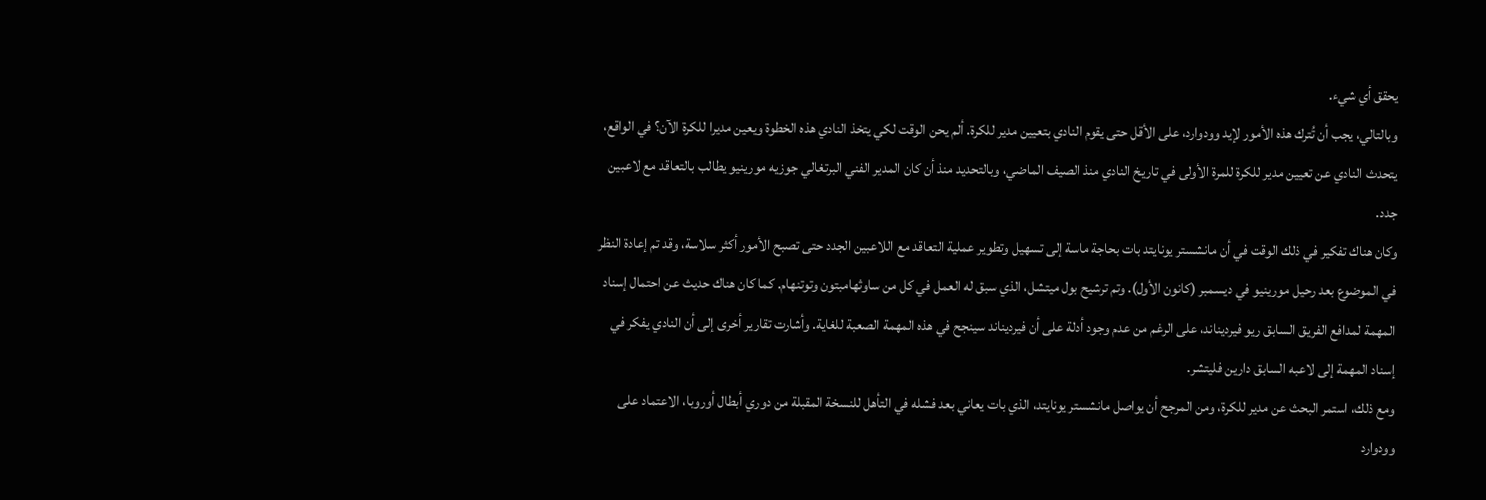يحقق أي شيء.
وبالتالي، يجب أن تُترك هذه الأمور لإيد وودوارد، على الأقل حتى يقوم النادي بتعيين مدير للكرة. ألم يحن الوقت لكي يتخذ النادي هذه الخطوة ويعين مديرا للكرة الآن؟ في الواقع، يتحدث النادي عن تعيين مدير للكرة للمرة الأولى في تاريخ النادي منذ الصيف الماضي، وبالتحديد منذ أن كان المدير الفني البرتغالي جوزيه مورينيو يطالب بالتعاقد مع لاعبين جدد.
وكان هناك تفكير في ذلك الوقت في أن مانشستر يونايتد بات بحاجة ماسة إلى تسهيل وتطوير عملية التعاقد مع اللاعبين الجدد حتى تصبح الأمور أكثر سلاسة، وقد تم إعادة النظر في الموضوع بعد رحيل مورينيو في ديسمبر (كانون الأول). وتم ترشيح بول ميتشل، الذي سبق له العمل في كل من ساوثهامبتون وتوتنهام. كما كان هناك حديث عن احتمال إسناد المهمة لمدافع الفريق السابق ريو فيرديناند، على الرغم من عدم وجود أدلة على أن فيرديناند سينجح في هذه المهمة الصعبة للغاية. وأشارت تقارير أخرى إلى أن النادي يفكر في إسناد المهمة إلى لاعبه السابق دارين فليتشر.
ومع ذلك، استمر البحث عن مدير للكرة، ومن المرجح أن يواصل مانشستر يونايتد، الذي بات يعاني بعد فشله في التأهل للنسخة المقبلة من دوري أبطال أوروبا، الاعتماد على وودوارد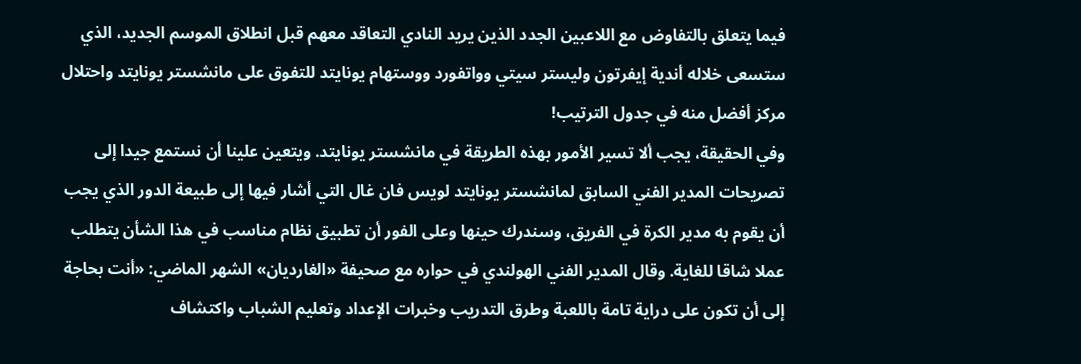فيما يتعلق بالتفاوض مع اللاعبين الجدد الذين يريد النادي التعاقد معهم قبل انطلاق الموسم الجديد، الذي ستسعى خلاله أندية إيفرتون وليستر سيتي وواتفورد ووستهام يونايتد للتفوق على مانشستر يونايتد واحتلال مركز أفضل منه في جدول الترتيب!
وفي الحقيقة، يجب ألا تسير الأمور بهذه الطريقة في مانشستر يونايتد. ويتعين علينا أن نستمع جيدا إلى تصريحات المدير الفني السابق لمانشستر يونايتد لويس فان غال التي أشار فيها إلى طبيعة الدور الذي يجب أن يقوم به مدير الكرة في الفريق، وسندرك حينها وعلى الفور أن تطبيق نظام مناسب في هذا الشأن يتطلب عملا شاقا للغاية. وقال المدير الفني الهولندي في حواره مع صحيفة «الغارديان» الشهر الماضي: «أنت بحاجة إلى أن تكون على دراية تامة باللعبة وطرق التدريب وخبرات الإعداد وتعليم الشباب واكتشاف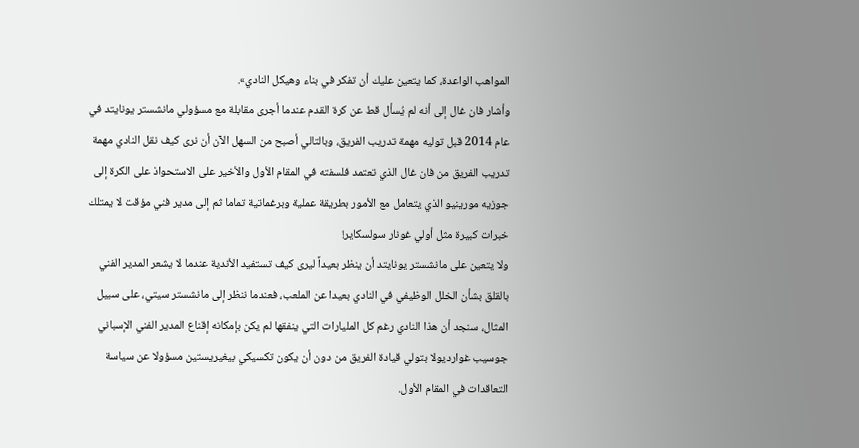المواهب الواعدة، كما يتعين عليك أن تفكر في بناء وهيكل النادي».
وأشار فان غال إلى أنه لم يُسأل قط عن كرة القدم عندما أجرى مقابلة مع مسؤولي مانشستر يونايتد في عام 2014 قبل توليه مهمة تدريب الفريق، وبالتالي أصبح من السهل الآن أن نرى كيف نقل النادي مهمة تدريب الفريق من فان غال الذي تعتمد فلسفته في المقام الأول والأخير على الاستحواذ على الكرة إلى جوزيه مورينيو الذي يتعامل مع الأمور بطريقة عملية وبرغماتية تماما ثم إلى مدير فني مؤقت لا يمتلك خبرات كبيرة مثل أولي غونار سولسكاير!
ولا يتعين على مانشستر يونايتد أن ينظر بعيداً ليرى كيف تستفيد الأندية عندما لا يشعر المدير الفني بالقلق بشأن الخلل الوظيفي في النادي بعيدا عن الملعب، فعندما ننظر إلى مانشستر سيتي، على سبيل المثال، سنجد أن هذا النادي رغم كل المليارات التي ينفقها لم يكن بإمكانه إقناع المدير الفني الإسباني جوسيب غوارديولا بتولي قيادة الفريق من دون أن يكون تكسيكي بيغيريستين مسؤولا عن سياسة التعاقدات في المقام الأول.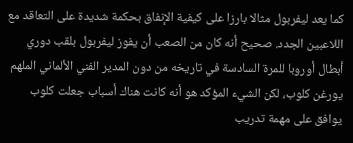كما يعد ليفربول مثالا بارزا على كيفية الإنفاق بحكمة شديدة على التعاقد مع اللاعبين الجدد. صحيح أنه كان من الصعب أن يفوز ليفربول بلقب دوري أبطال أوروبا للمرة السادسة في تاريخه من دون المدير الفني الألماني الملهم يورغن كلوب، لكن الشيء المؤكد هو أنه كانت هناك أسباب جعلت كلوب يوافق على مهمة تدريب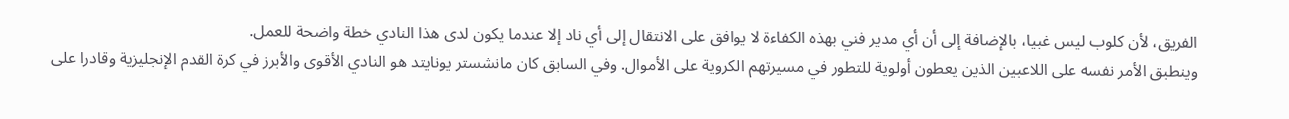الفريق، لأن كلوب ليس غبيا، بالإضافة إلى أن أي مدير فني بهذه الكفاءة لا يوافق على الانتقال إلى أي ناد إلا عندما يكون لدى هذا النادي خطة واضحة للعمل.
وينطبق الأمر نفسه على اللاعبين الذين يعطون أولوية للتطور في مسيرتهم الكروية على الأموال. وفي السابق كان مانشستر يونايتد هو النادي الأقوى والأبرز في كرة القدم الإنجليزية وقادرا على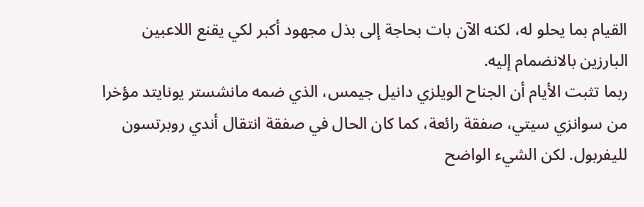القيام بما يحلو له، لكنه الآن بات بحاجة إلى بذل مجهود أكبر لكي يقنع اللاعبين البارزين بالانضمام إليه.
ربما تثبت الأيام أن الجناح الويلزي دانيل جيمس، الذي ضمه مانشستر يونايتد مؤخرا من سوانزي سيتي، صفقة رائعة، كما كان الحال في صفقة انتقال أندي روبرتسون لليفربول. لكن الشيء الواضح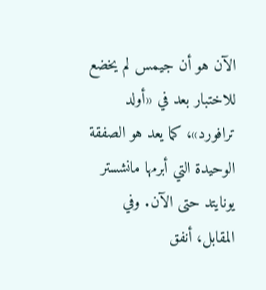الآن هو أن جيمس لم يخضع للاختبار بعد في «أولد ترافورد»، كما يعد هو الصفقة الوحيدة التي أبرمها مانشستر يونايتد حتى الآن. وفي المقابل، أنفق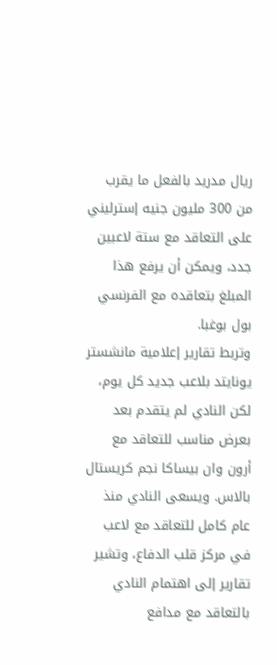ريال مدريد بالفعل ما يقرب من 300 مليون جنيه إسترليني على التعاقد مع ستة لاعبين جدد، ويمكن أن يرفع هذا المبلغ بتعاقده مع الفرنسي بول بوغبا.
وتربط تقارير إعلامية مانشستر يونايتد بلاعب جديد كل يوم، لكن النادي لم يتقدم بعد بعرض مناسب للتعاقد مع أرون وان بيساكا نجم كريستال بالاس. ويسعى النادي منذ عام كامل للتعاقد مع لاعب في مركز قلب الدفاع، وتشير تقارير إلى اهتمام النادي بالتعاقد مع مدافع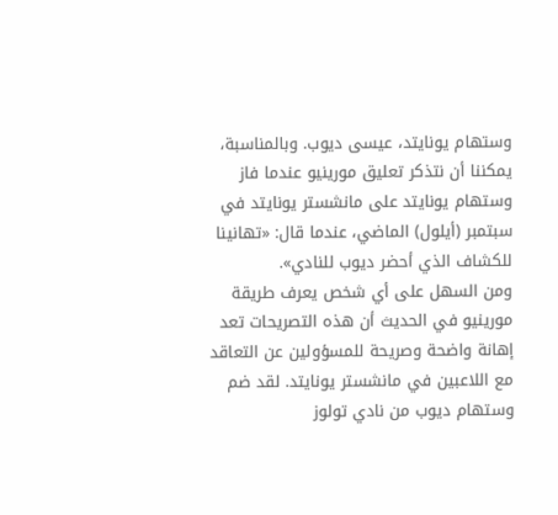وستهام يونايتد، عيسى ديوب. وبالمناسبة، يمكننا أن نتذكر تعليق مورينيو عندما فاز وستهام يونايتد على مانشستر يونايتد في سبتمبر (أيلول) الماضي، عندما قال: «تهانينا للكشاف الذي أحضر ديوب للنادي».
ومن السهل على أي شخص يعرف طريقة مورينيو في الحديث أن هذه التصريحات تعد إهانة واضحة وصريحة للمسؤولين عن التعاقد مع اللاعبين في مانشستر يونايتد. لقد ضم وستهام ديوب من نادي تولوز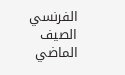الفرنسي الصيف الماضي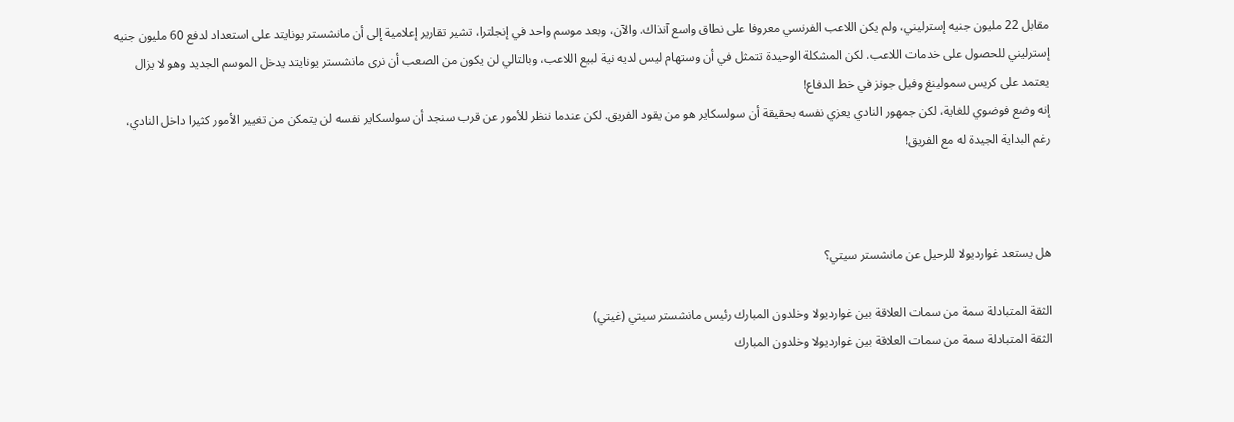مقابل 22 مليون جنيه إسترليني، ولم يكن اللاعب الفرنسي معروفا على نطاق واسع آنذاك. والآن، وبعد موسم واحد في إنجلترا، تشير تقارير إعلامية إلى أن مانشستر يونايتد على استعداد لدفع 60 مليون جنيه إسترليني للحصول على خدمات اللاعب. لكن المشكلة الوحيدة تتمثل في أن وستهام ليس لديه نية لبيع اللاعب، وبالتالي لن يكون من الصعب أن نرى مانشستر يونايتد يدخل الموسم الجديد وهو لا يزال يعتمد على كريس سمولينغ وفيل جونز في خط الدفاع!
إنه وضع فوضوي للغاية، لكن جمهور النادي يعزي نفسه بحقيقة أن سولسكاير هو من يقود الفريق. لكن عندما ننظر للأمور عن قرب سنجد أن سولسكاير نفسه لن يتمكن من تغيير الأمور كثيرا داخل النادي، رغم البداية الجيدة له مع الفريق!



هل يستعد غوارديولا للرحيل عن مانشستر سيتي؟

الثقة المتبادلة سمة من سمات العلاقة بين غوارديولا وخلدون المبارك رئيس مانشستر سيتي (غيتي)
الثقة المتبادلة سمة من سمات العلاقة بين غوارديولا وخلدون المبارك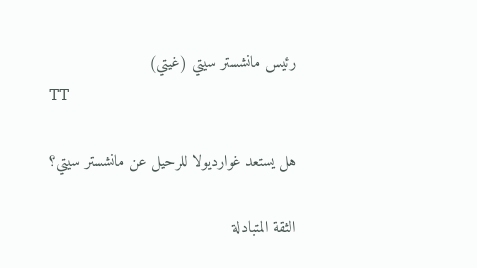رئيس مانشستر سيتي (غيتي)
TT

هل يستعد غوارديولا للرحيل عن مانشستر سيتي؟

الثقة المتبادلة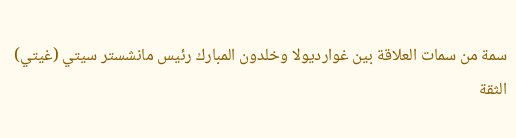سمة من سمات العلاقة بين غوارديولا وخلدون المبارك رئيس مانشستر سيتي (غيتي)
الثقة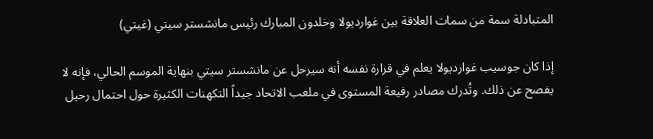المتبادلة سمة من سمات العلاقة بين غوارديولا وخلدون المبارك رئيس مانشستر سيتي (غيتي)

إذا كان جوسيب غوارديولا يعلم في قرارة نفسه أنه سيرحل عن مانشستر سيتي بنهاية الموسم الحالي، فإنه لا يفصح عن ذلك. وتُدرك مصادر رفيعة المستوى في ملعب الاتحاد جيداً التكهنات الكثيرة حول احتمال رحيل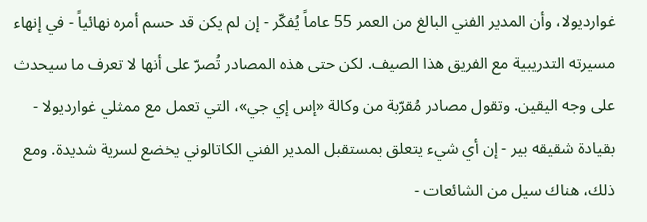غوارديولا، وأن المدير الفني البالغ من العمر 55 عاماً يُفكّر - إن لم يكن قد حسم أمره نهائياً - في إنهاء مسيرته التدريبية مع الفريق هذا الصيف. لكن حتى هذه المصادر تُصرّ على أنها لا تعرف ما سيحدث على وجه اليقين. وتقول مصادر مُقرّبة من وكالة «إس إي جي»، التي تعمل مع ممثلي غوارديولا - بقيادة شقيقه بير - إن أي شيء يتعلق بمستقبل المدير الفني الكاتالوني يخضع لسرية شديدة. ومع ذلك، هناك سيل من الشائعات -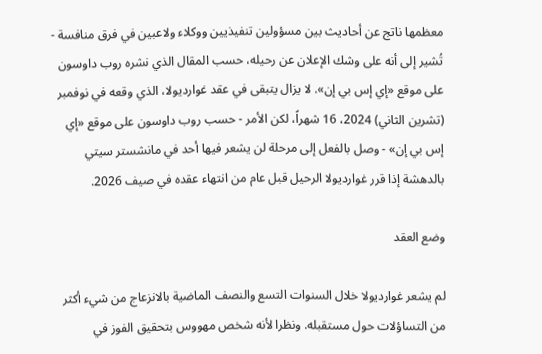معظمها ناتج عن أحاديث بين مسؤولين تنفيذيين ووكلاء ولاعبين في فرق منافسة - تُشير إلى أنه على وشك الإعلان عن رحيله، حسب المقال الذي نشره روب داوسون على موقع «إي إس بي إن». لا يزال يتبقى في عقد غوارديولا، الذي وقعه في نوفمبر (تشرين الثاني) 2024، 16 شهراً، لكن الأمر - حسب روب داوسون على موقع «إي إس بي إن» - وصل بالفعل إلى مرحلة لن يشعر فيها أحد في مانشستر سيتي بالدهشة إذا قرر غوارديولا الرحيل قبل عام من انتهاء عقده في صيف 2026.

وضع العقد

لم يشعر غوارديولا خلال السنوات التسع والنصف الماضية بالانزعاج من شيء أكثر من التساؤلات حول مستقبله. ونظرا لأنه شخص مهووس بتحقيق الفوز في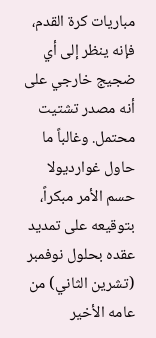مباريات كرة القدم، فإنه ينظر إلى أي ضجيج خارجي على أنه مصدر تشتيت محتمل. وغالباً ما حاول غوارديولا حسم الأمر مبكراً، بتوقيعه على تمديد عقده بحلول نوفمبر (تشرين الثاني) من عامه الأخير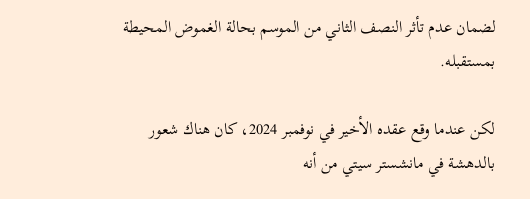لضمان عدم تأثر النصف الثاني من الموسم بحالة الغموض المحيطة بمستقبله.

لكن عندما وقع عقده الأخير في نوفمبر 2024، كان هناك شعور بالدهشة في مانشستر سيتي من أنه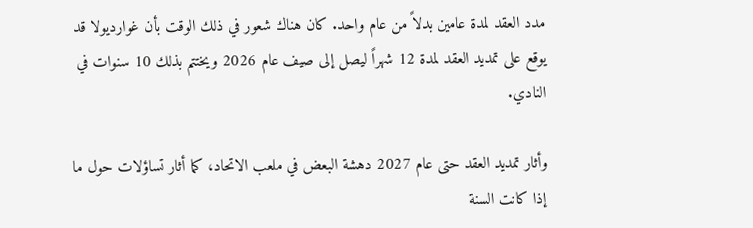مدد العقد لمدة عامين بدلاً من عام واحد. كان هناك شعور في ذلك الوقت بأن غوارديولا قد يوقع على تمديد العقد لمدة 12 شهراً ليصل إلى صيف عام 2026 ويختتم بذلك 10 سنوات في النادي.

وأثار تمديد العقد حتى عام 2027 دهشة البعض في ملعب الاتحاد، كما أثار تساؤلات حول ما إذا كانت السنة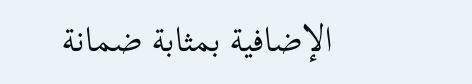الإضافية بمثابة ضمانة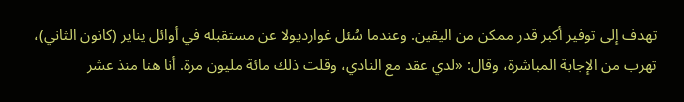تهدف إلى توفير أكبر قدر ممكن من اليقين. وعندما سُئل غوارديولا عن مستقبله في أوائل يناير (كانون الثاني)، تهرب من الإجابة المباشرة، وقال: «لدي عقد مع النادي، وقلت ذلك مائة مليون مرة. أنا هنا منذ عشر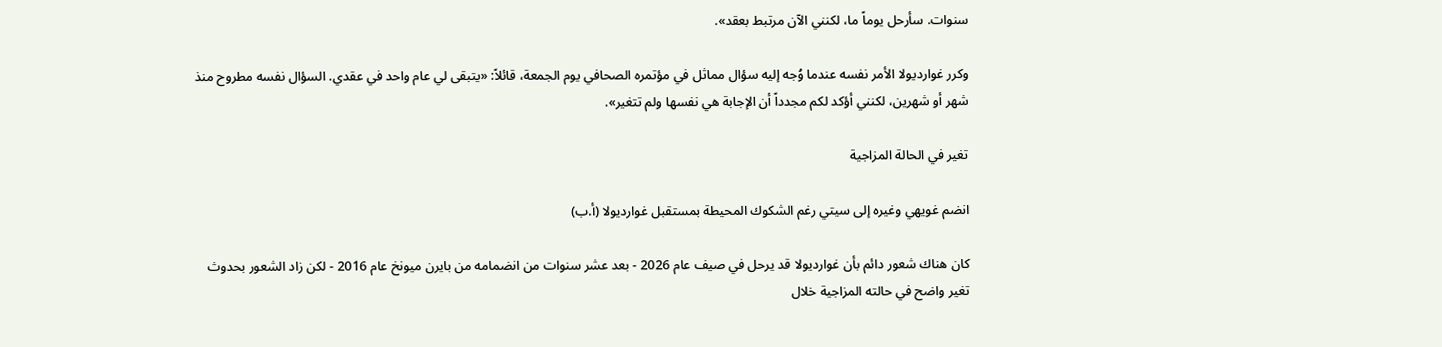سنوات. سأرحل يوماً ما، لكنني الآن مرتبط بعقد».

وكرر غوارديولا الأمر نفسه عندما وُجه إليه سؤال مماثل في مؤتمره الصحافي يوم الجمعة، قائلاً: «يتبقى لي عام واحد في عقدي. السؤال نفسه مطروح منذ شهر أو شهرين، لكنني أؤكد لكم مجدداً أن الإجابة هي نفسها ولم تتغير».

تغير في الحالة المزاجية

انضم غويهي وغيره إلى سيتي رغم الشكوك المحيطة بمستقبل غوارديولا (أ.ب)

كان هناك شعور دائم بأن غوارديولا قد يرحل في صيف عام 2026 - بعد عشر سنوات من انضمامه من بايرن ميونخ عام 2016 - لكن زاد الشعور بحدوث تغير واضح في حالته المزاجية خلال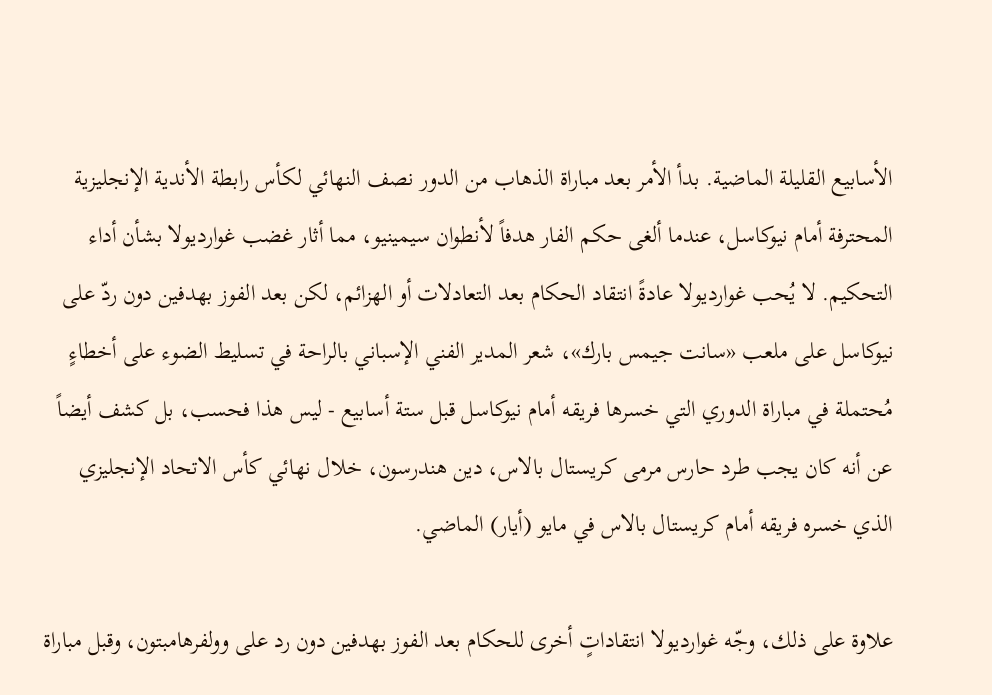الأسابيع القليلة الماضية. بدأ الأمر بعد مباراة الذهاب من الدور نصف النهائي لكأس رابطة الأندية الإنجليزية المحترفة أمام نيوكاسل، عندما ألغى حكم الفار هدفاً لأنطوان سيمينيو، مما أثار غضب غوارديولا بشأن أداء التحكيم. لا يُحب غوارديولا عادةً انتقاد الحكام بعد التعادلات أو الهزائم، لكن بعد الفوز بهدفين دون ردّ على نيوكاسل على ملعب «سانت جيمس بارك»، شعر المدير الفني الإسباني بالراحة في تسليط الضوء على أخطاءٍ مُحتملة في مباراة الدوري التي خسرها فريقه أمام نيوكاسل قبل ستة أسابيع - ليس هذا فحسب، بل كشف أيضاً عن أنه كان يجب طرد حارس مرمى كريستال بالاس، دين هندرسون، خلال نهائي كأس الاتحاد الإنجليزي الذي خسره فريقه أمام كريستال بالاس في مايو (أيار) الماضي.

علاوة على ذلك، وجّه غوارديولا انتقاداتٍ أخرى للحكام بعد الفوز بهدفين دون رد على وولفرهامبتون، وقبل مباراة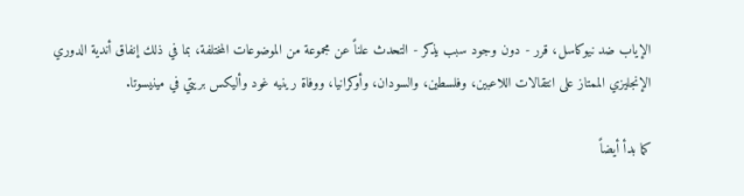الإياب ضد نيوكاسل، قرر - دون وجود سبب يذكر - التحدث علناً عن مجموعة من الموضوعات المختلفة، بما في ذلك إنفاق أندية الدوري الإنجليزي الممتاز على انتقالات اللاعبين، وفلسطين، والسودان، وأوكرانيا، ووفاة رينيه غود وأليكس بريتي في مينيسوتا.

كما بدأ أيضاً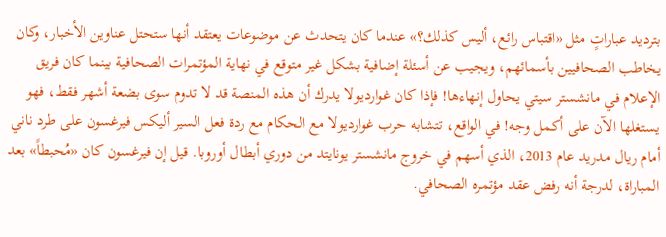بترديد عباراتٍ مثل «اقتباس رائع، أليس كذلك؟» عندما كان يتحدث عن موضوعات يعتقد أنها ستحتل عناوين الأخبار، وكان يخاطب الصحافيين بأسمائهم، ويجيب عن أسئلة إضافية بشكل غير متوقع في نهاية المؤتمرات الصحافية بينما كان فريق الإعلام في مانشستر سيتي يحاول إنهاءها! فإذا كان غوارديولا يدرك أن هذه المنصة قد لا تدوم سوى بضعة أشهر فقط، فهو يستغلها الآن على أكمل وجه! في الواقع، تتشابه حرب غوارديولا مع الحكام مع ردة فعل السير أليكس فيرغسون على طرد ناني أمام ريال مدريد عام 2013، الذي أسهم في خروج مانشستر يونايتد من دوري أبطال أوروبا. قيل إن فيرغسون كان «مُحبطاً» بعد المباراة، لدرجة أنه رفض عقد مؤتمره الصحافي.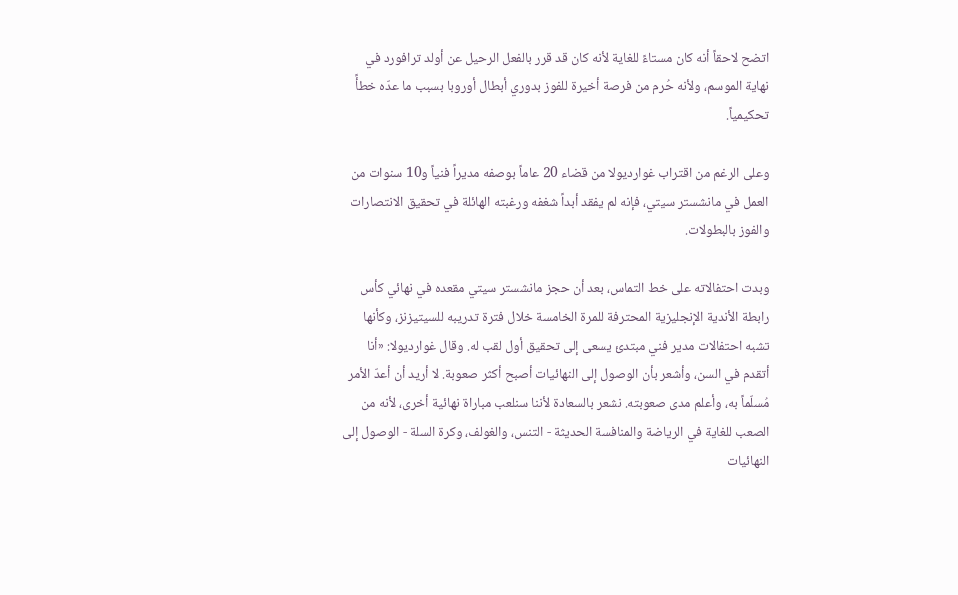اتضح لاحقاً أنه كان مستاءً للغاية لأنه كان قد قرر بالفعل الرحيل عن أولد ترافورد في نهاية الموسم، ولأنه حُرم من فرصة أخيرة للفوز بدوري أبطال أوروبا بسبب ما عدّه خطأً تحكيمياً.

وعلى الرغم من اقتراب غوارديولا من قضاء 20 عاماً بوصفه مديراً فنياً و10 سنوات من العمل في مانشستر سيتي، فإنه لم يفقد أبداً شغفه ورغبته الهائلة في تحقيق الانتصارات والفوز بالبطولات.

وبدت احتفالاته على خط التماس، بعد أن حجز مانشستر سيتي مقعده في نهائي كأس رابطة الأندية الإنجليزية المحترفة للمرة الخامسة خلال فترة تدريبه للسيتيزنز، وكأنها تشبه احتفالات مدير فني مبتدئ يسعى إلى تحقيق أول لقب له. وقال غوارديولا: «أنا أتقدم في السن، وأشعر بأن الوصول إلى النهائيات أصبح أكثر صعوبة. لا أريد أن أعدّ الأمر مُسلّماً به، وأعلم مدى صعوبته. نشعر بالسعادة لأننا سنلعب مباراة نهائية أخرى، لأنه من الصعب للغاية في الرياضة والمنافسة الحديثة - التنس، والغولف، وكرة السلة - الوصول إلى النهائيات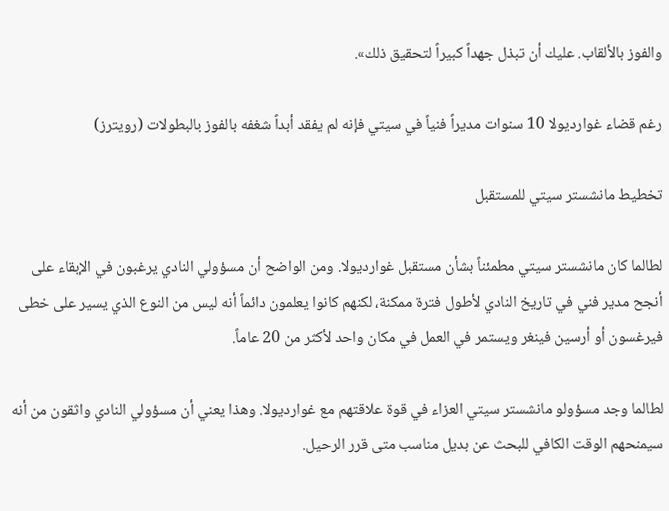والفوز بالألقاب. عليك أن تبذل جهداً كبيراً لتحقيق ذلك».

رغم قضاء غوارديولا 10 سنوات مديراً فنياً في سيتي فإنه لم يفقد أبداً شغفه بالفوز بالبطولات (رويترز)

تخطيط مانشستر سيتي للمستقبل

لطالما كان مانشستر سيتي مطمئناً بشأن مستقبل غوارديولا. ومن الواضح أن مسؤولي النادي يرغبون في الإبقاء على أنجح مدير فني في تاريخ النادي لأطول فترة ممكنة، لكنهم كانوا يعلمون دائماً أنه ليس من النوع الذي يسير على خطى فيرغسون أو أرسين فينغر ويستمر في العمل في مكان واحد لأكثر من 20 عاماً.

لطالما وجد مسؤولو مانشستر سيتي العزاء في قوة علاقتهم مع غوارديولا. وهذا يعني أن مسؤولي النادي واثقون من أنه سيمنحهم الوقت الكافي للبحث عن بديل مناسب متى قرر الرحيل.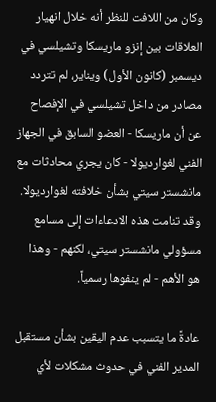وكان من اللافت للنظر أنه خلال انهيار العلاقات بين إنزو ماريسكا وتشيلسي في ديسمبر (كانون الأول) ويناير، لم تتردد مصادر من داخل تشيلسي في الإفصاح عن أن ماريسكا - العضو السابق في الجهاز الفني لغوارديولا - كان يجري محادثات مع مانشستر سيتي بشأن خلافته لغوارديولا. وقد تنامت هذه الادعاءات إلى مسامع مسؤولي مانشستر سيتي، لكنهم - وهذا هو الأهم - لم ينفوها رسمياً.

عادةً ما يتسبب عدم اليقين بشأن مستقبل المدير الفني في حدوث مشكلات لأي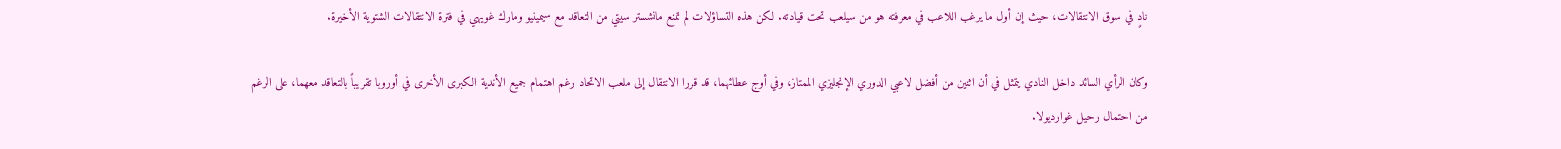نادٍ في سوق الانتقالات، حيث إن أول ما يرغب اللاعب في معرفته هو من سيلعب تحت قيادته. لكن هذه التساؤلات لم تمنع مانشستر سيتي من التعاقد مع سيمينيو ومارك غويهي في فترة الانتقالات الشتوية الأخيرة.

وكان الرأي السائد داخل النادي يتمثل في أن اثنين من أفضل لاعبي الدوري الإنجليزي الممتاز، وفي أوج عطائهما، قد قررا الانتقال إلى ملعب الاتحاد رغم اهتمام جميع الأندية الكبرى الأخرى في أوروبا تقريباً بالتعاقد معهما، على الرغم من احتمال رحيل غوارديولا.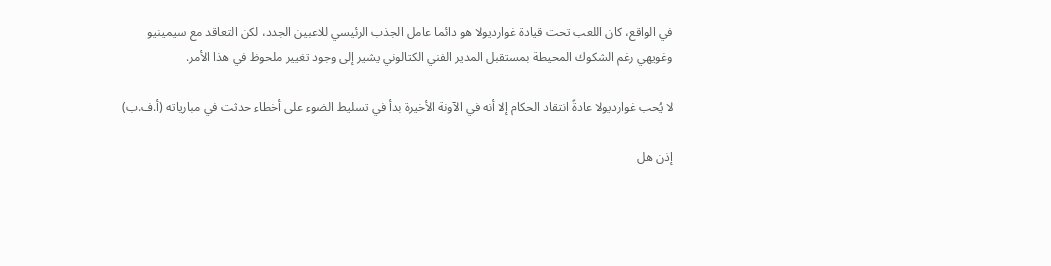في الواقع، كان اللعب تحت قيادة غوارديولا هو دائما عامل الجذب الرئيسي للاعبين الجدد، لكن التعاقد مع سيمينيو وغويهي رغم الشكوك المحيطة بمستقبل المدير الفني الكتالوني يشير إلى وجود تغيير ملحوظ في هذا الأمر.

لا يُحب غوارديولا عادةً انتقاد الحكام إلا أنه في الآونة الأخيرة بدأ في تسليط الضوء على أخطاء حدثت في مبارياته (أ.ف.ب)

إذن هل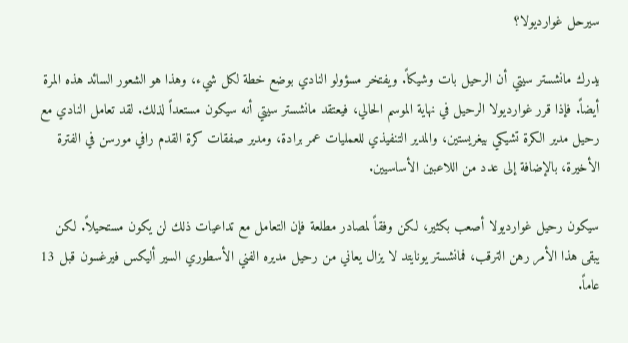سيرحل غوارديولا؟

يدرك مانشستر سيتي أن الرحيل بات وشيكاً. ويفتخر مسؤولو النادي بوضع خطة لكل شيء، وهذا هو الشعور السائد هذه المرة أيضاً. فإذا قرر غوارديولا الرحيل في نهاية الموسم الحالي، فيعتقد مانشستر سيتي أنه سيكون مستعداً لذلك. لقد تعامل النادي مع رحيل مدير الكرة تشيكي بيغريستين، والمدير التنفيذي للعمليات عمر برادة، ومدير صفقات كرة القدم رافي مورسن في الفترة الأخيرة، بالإضافة إلى عدد من اللاعبين الأساسيين.

سيكون رحيل غوارديولا أصعب بكثير، لكن وفقاً لمصادر مطلعة فإن التعامل مع تداعيات ذلك لن يكون مستحيلاً. لكن يبقى هذا الأمر رهن الترقب، فمانشستر يونايتد لا يزال يعاني من رحيل مديره الفني الأسطوري السير أليكس فيرغسون قبل 13 عاماً.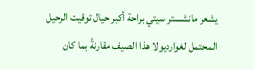يشعر مانشستر سيتي براحة أكبر حيال توقيت الرحيل المحتمل لغوارديولا هذا الصيف مقارنةً بما كان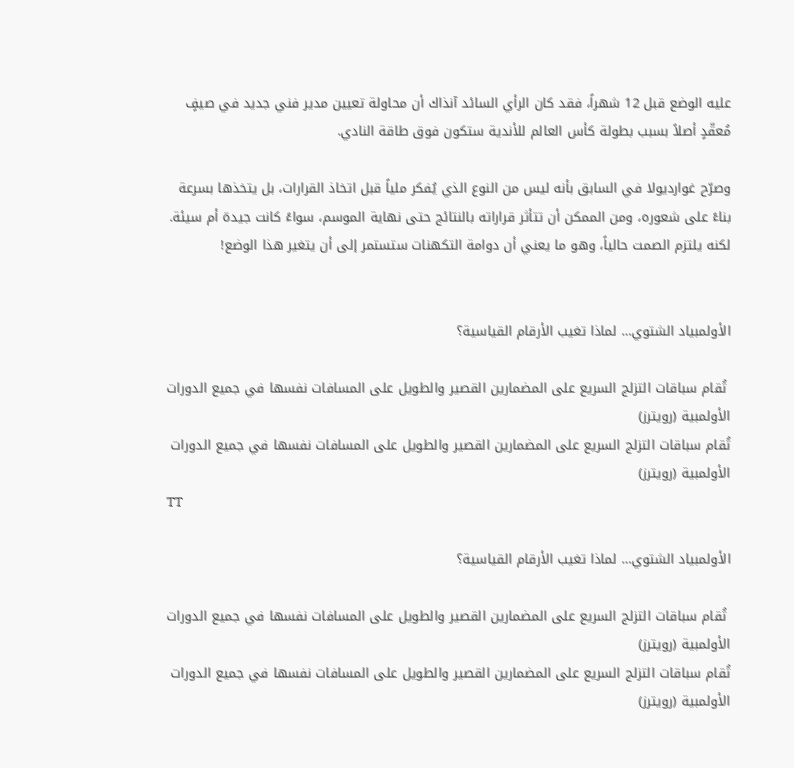عليه الوضع قبل 12 شهراً، فقد كان الرأي السائد آنذاك أن محاولة تعيين مدير فني جديد في صيفٍ مُعقّدٍ أصلاً بسبب بطولة كأس العالم للأندية ستكون فوق طاقة النادي.

وصرّح غوارديولا في السابق بأنه ليس من النوع الذي يُفكر ملياً قبل اتخاذ القرارات، بل يتخذها بسرعة بناءً على شعوره، ومن الممكن أن تتأثر قراراته بالنتائج حتى نهاية الموسم، سواءً كانت جيدة أم سيئة. لكنه يلتزم الصمت حالياً، وهو ما يعني أن دوامة التكهنات ستستمر إلى أن يتغير هذا الوضع!


الأولمبياد الشتوي… لماذا تغيب الأرقام القياسية؟

 تُقام سباقات التزلج السريع على المضمارين القصير والطويل على المسافات نفسها في جميع الدورات الأولمبية (رويترز)
تُقام سباقات التزلج السريع على المضمارين القصير والطويل على المسافات نفسها في جميع الدورات الأولمبية (رويترز)
TT

الأولمبياد الشتوي… لماذا تغيب الأرقام القياسية؟

 تُقام سباقات التزلج السريع على المضمارين القصير والطويل على المسافات نفسها في جميع الدورات الأولمبية (رويترز)
تُقام سباقات التزلج السريع على المضمارين القصير والطويل على المسافات نفسها في جميع الدورات الأولمبية (رويترز)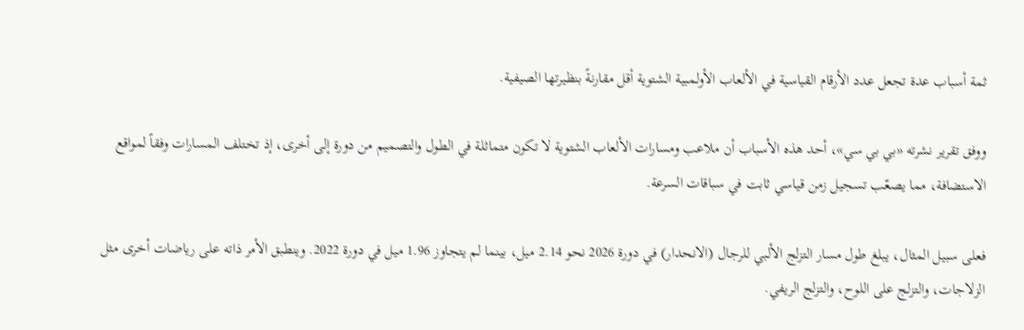ثمة أسباب عدة تجعل عدد الأرقام القياسية في الألعاب الأولمبية الشتوية أقل مقارنةً بنظيرتها الصيفية.

ووفق تقرير نشرته «بي بي سي»، أحد هذه الأسباب أن ملاعب ومسارات الألعاب الشتوية لا تكون متماثلة في الطول والتصميم من دورة إلى أخرى، إذ تختلف المسارات وفقاً لمواقع الاستضافة، مما يصعّب تسجيل زمن قياسي ثابت في سباقات السرعة.

فعلى سبيل المثال، يبلغ طول مسار التزلج الألبي للرجال (الانحدار) في دورة 2026 نحو 2.14 ميل، بينما لم يتجاوز 1.96 ميل في دورة 2022. وينطبق الأمر ذاته على رياضات أخرى مثل الزلاجات، والتزلج على اللوح، والتزلج الريفي.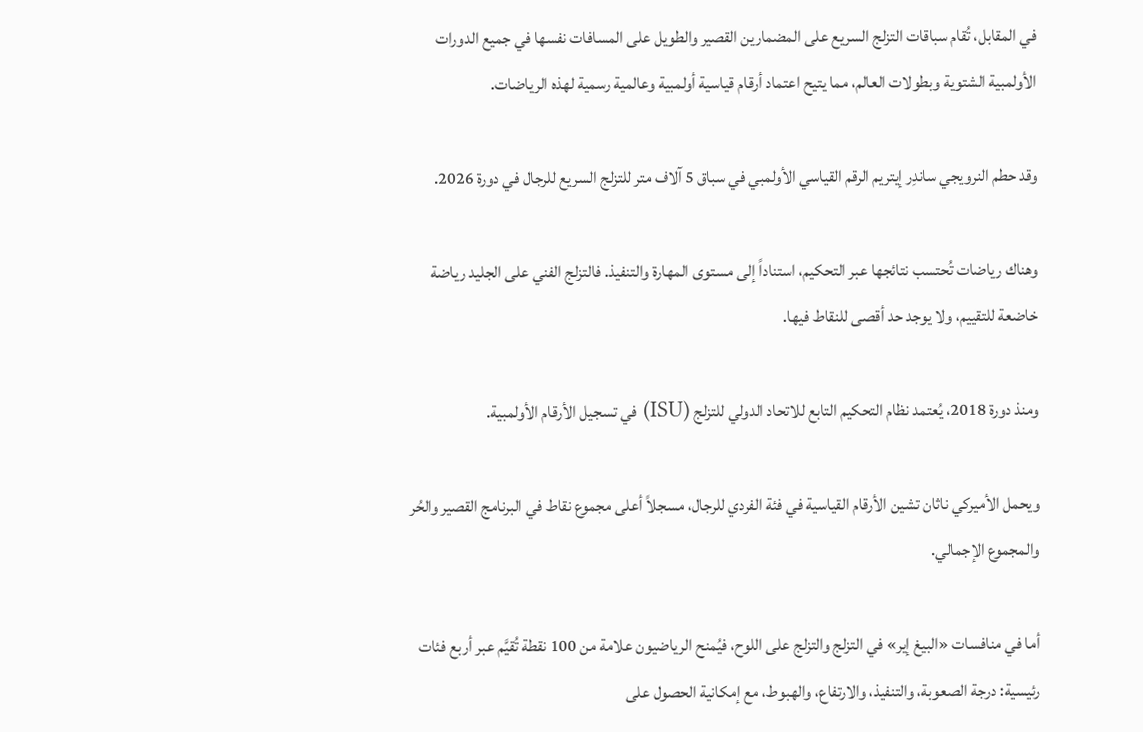في المقابل، تُقام سباقات التزلج السريع على المضمارين القصير والطويل على المسافات نفسها في جميع الدورات الأولمبية الشتوية وبطولات العالم، مما يتيح اعتماد أرقام قياسية أولمبية وعالمية رسمية لهذه الرياضات.

وقد حطم النرويجي ساندِر إيتريم الرقم القياسي الأولمبي في سباق 5 آلاف متر للتزلج السريع للرجال في دورة 2026.

وهناك رياضات تُحتسب نتائجها عبر التحكيم، استناداً إلى مستوى المهارة والتنفيذ. فالتزلج الفني على الجليد رياضة خاضعة للتقييم، ولا يوجد حد أقصى للنقاط فيها.

ومنذ دورة 2018، يُعتمد نظام التحكيم التابع للاتحاد الدولي للتزلج (ISU) في تسجيل الأرقام الأولمبية.

ويحمل الأميركي ناثان تشين الأرقام القياسية في فئة الفردي للرجال، مسجلاً أعلى مجموع نقاط في البرنامج القصير والحُر والمجموع الإجمالي.

أما في منافسات «البيغ إير» في التزلج والتزلج على اللوح، فيُمنح الرياضيون علامة من 100 نقطة تُقيَّم عبر أربع فئات رئيسية: درجة الصعوبة، والتنفيذ، والارتفاع، والهبوط، مع إمكانية الحصول على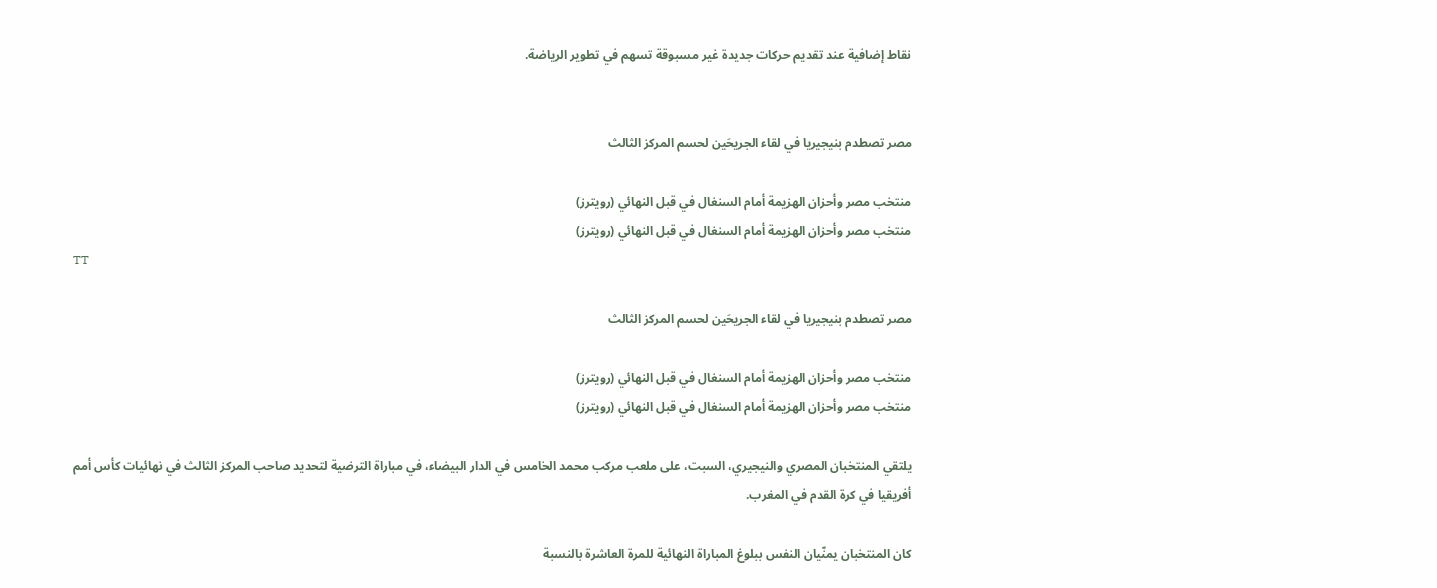نقاط إضافية عند تقديم حركات جديدة غير مسبوقة تسهم في تطوير الرياضة.


مصر تصطدم بنيجيريا في لقاء الجريحَين لحسم المركز الثالث

منتخب مصر وأحزان الهزيمة أمام السنغال في قبل النهائي (رويترز)
منتخب مصر وأحزان الهزيمة أمام السنغال في قبل النهائي (رويترز)
TT

مصر تصطدم بنيجيريا في لقاء الجريحَين لحسم المركز الثالث

منتخب مصر وأحزان الهزيمة أمام السنغال في قبل النهائي (رويترز)
منتخب مصر وأحزان الهزيمة أمام السنغال في قبل النهائي (رويترز)

يلتقي المنتخبان المصري والنيجيري، السبت، على ملعب مركب محمد الخامس في الدار البيضاء، في مباراة الترضية لتحديد صاحب المركز الثالث في نهائيات كأس أمم أفريقيا في كرة القدم في المغرب.

كان المنتخبان يمنّيان النفس ببلوغ المباراة النهائية للمرة العاشرة بالنسبة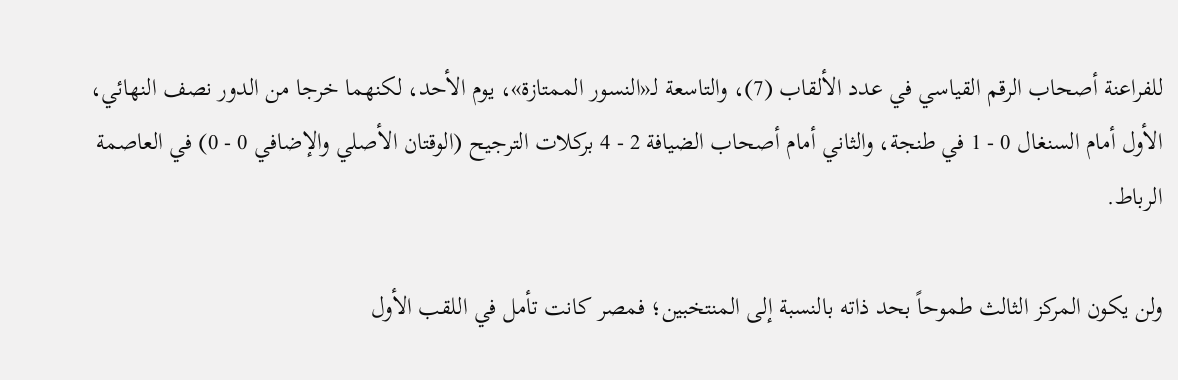للفراعنة أصحاب الرقم القياسي في عدد الألقاب (7)، والتاسعة لـ«النسور الممتازة»، يوم الأحد، لكنهما خرجا من الدور نصف النهائي، الأول أمام السنغال 0 - 1 في طنجة، والثاني أمام أصحاب الضيافة 2 - 4 بركلات الترجيح (الوقتان الأصلي والإضافي 0 - 0) في العاصمة الرباط.

ولن يكون المركز الثالث طموحاً بحد ذاته بالنسبة إلى المنتخبين؛ فمصر كانت تأمل في اللقب الأول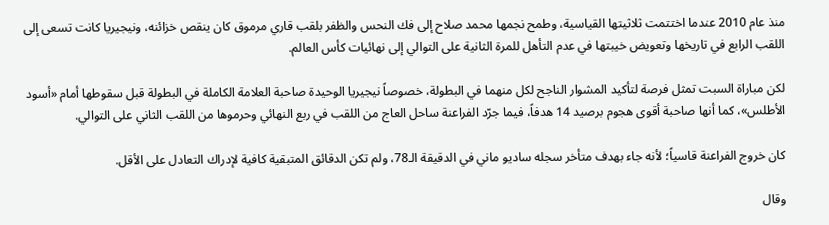منذ عام 2010 عندما اختتمت ثلاثيتها القياسية، وطمح نجمها محمد صلاح إلى فك النحس والظفر بلقب قاري مرموق كان ينقص خزائنه، ونيجيريا كانت تسعى إلى اللقب الرابع في تاريخها وتعويض خيبتها في عدم التأهل للمرة الثانية على التوالي إلى نهائيات كأس العالم.

لكن مباراة السبت تمثل فرصة لتأكيد المشوار الناجح لكل منهما في البطولة، خصوصاً نيجيريا الوحيدة صاحبة العلامة الكاملة في البطولة قبل سقوطها أمام «أسود الأطلس»، كما أنها صاحبة أقوى هجوم برصيد 14 هدفاً، فيما جرّد الفراعنة ساحل العاج من اللقب في ربع النهائي وحرموها من اللقب الثاني على التوالي.

كان خروج الفراعنة قاسياً؛ لأنه جاء بهدف متأخر سجله ساديو ماني في الدقيقة الـ78، ولم تكن الدقائق المتبقية كافية لإدراك التعادل على الأقل.

وقال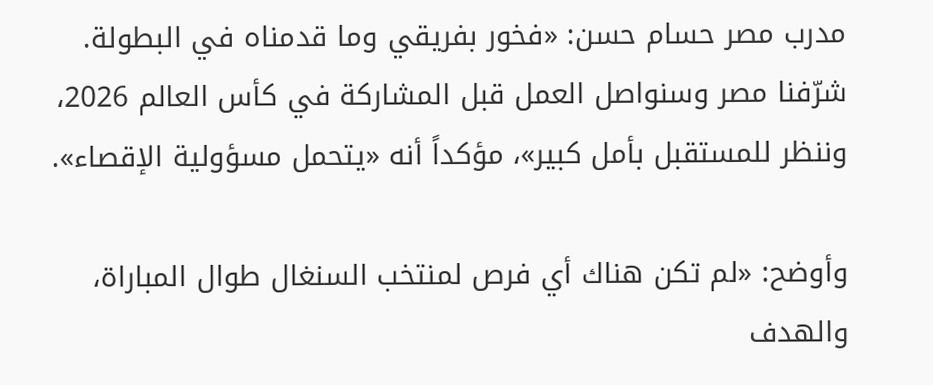مدرب مصر حسام حسن: «فخور بفريقي وما قدمناه في البطولة. شرّفنا مصر وسنواصل العمل قبل المشاركة في كأس العالم 2026، وننظر للمستقبل بأمل كبير»، مؤكداً أنه «يتحمل مسؤولية الإقصاء».

وأوضح: «لم تكن هناك أي فرص لمنتخب السنغال طوال المباراة، والهدف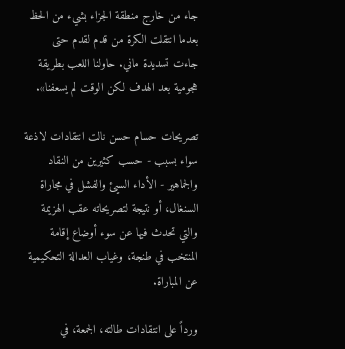جاء من خارج منطقة الجزاء بشيء من الحظ بعدما انتقلت الكرة من قدم لقدم حتى جاءت تسديدة ماني. حاولنا اللعب بطريقة هجومية بعد الهدف لكن الوقت لم يسعفنا».

تصريحات حسام حسن نالت انتقادات لاذعة سواء بسبب - حسب كثيرين من النقاد والجماهير - الأداء السيئ والفشل في مجاراة السنغال، أو نتيجة لتصريحاته عقب الهزيمة والتي تحدث فيها عن سوء أوضاع إقامة المنتخب في طنجة، وغياب العدالة التحكيمية عن المباراة.

ورداً على انتقادات طالته، الجمعة، في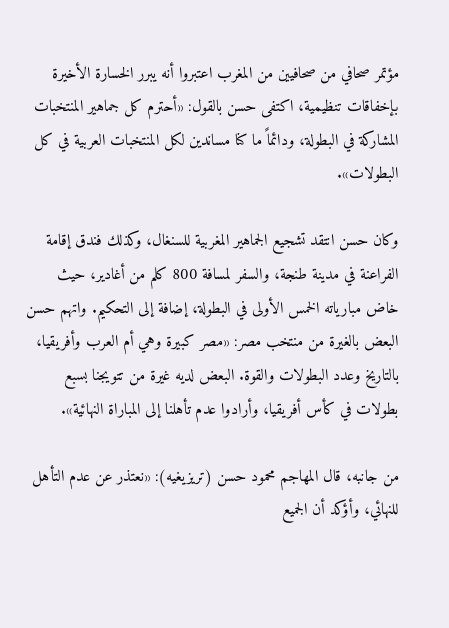مؤتمر صحافي من صحافيين من المغرب اعتبروا أنه يبرر الخسارة الأخيرة بإخفاقات تنظيمية، اكتفى حسن بالقول: «أحترم كل جماهير المنتخبات المشاركة في البطولة، ودائماً ما كنا مساندين لكل المنتخبات العربية في كل البطولات».

وكان حسن انتقد تشجيع الجماهير المغربية للسنغال، وكذلك فندق إقامة الفراعنة في مدينة طنجة، والسفر لمسافة 800 كلم من أغادير، حيث خاض مبارياته الخمس الأولى في البطولة، إضافة إلى التحكيم. واتهم حسن البعض بالغيرة من منتخب مصر: «مصر كبيرة وهي أم العرب وأفريقيا، بالتاريخ وعدد البطولات والقوة. البعض لديه غيرة من تتويجنا بسبع بطولات في كأس أفريقيا، وأرادوا عدم تأهلنا إلى المباراة النهائية».

من جانبه، قال المهاجم محمود حسن (تريزيغيه): «نعتذر عن عدم التأهل للنهائي، وأؤكد أن الجميع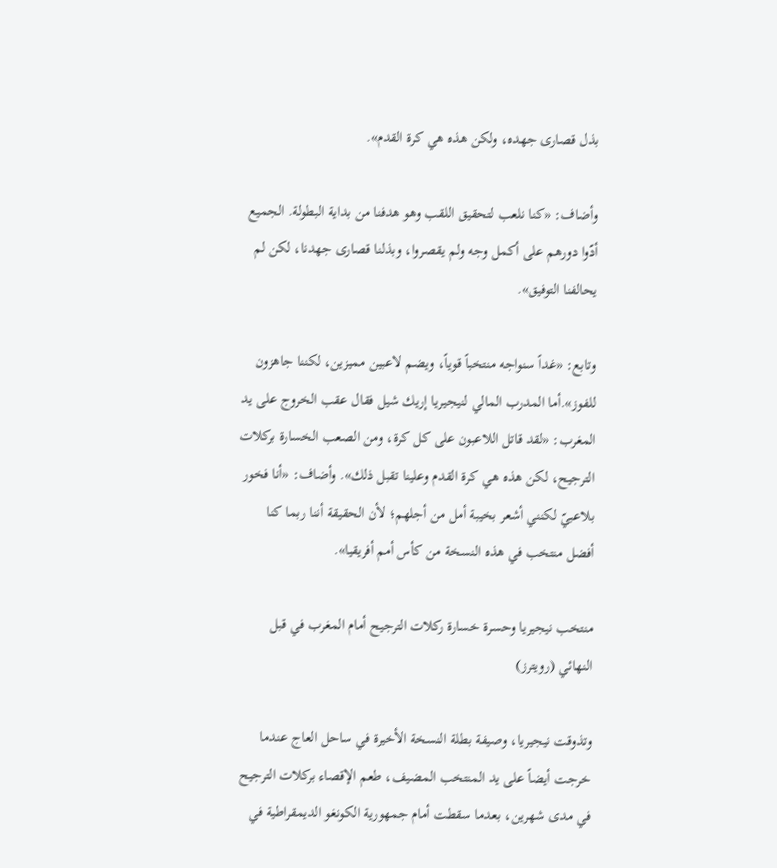بذل قصارى جهده، ولكن هذه هي كرة القدم».

وأضاف: «كنا نلعب لتحقيق اللقب وهو هدفنا من بداية البطولة. الجميع أدّوا دورهم على أكمل وجه ولم يقصروا، وبذلنا قصارى جهدنا، لكن لم يحالفنا التوفيق».

وتابع: «غداً سنواجه منتخباً قوياً، ويضم لاعبين مميزين، لكننا جاهزون للفوز».أما المدرب المالي لنيجيريا إريك شيل فقال عقب الخروج على يد المغرب: «لقد قاتل اللاعبون على كل كرة، ومن الصعب الخسارة بركلات الترجيح، لكن هذه هي كرة القدم وعلينا تقبل ذلك». وأضاف: «أنا فخور بلاعبيّ لكنني أشعر بخيبة أمل من أجلهم؛ لأن الحقيقة أننا ربما كنا أفضل منتخب في هذه النسخة من كأس أمم أفريقيا».

منتخب نيجيريا وحسرة خسارة ركلات الترجيح أمام المغرب في قبل النهائي (رويترز)

وتذوقت نيجيريا، وصيفة بطلة النسخة الأخيرة في ساحل العاج عندما خرجت أيضاً على يد المنتخب المضيف، طعم الإقصاء بركلات الترجيح في مدى شهرين، بعدما سقطت أمام جمهورية الكونغو الديمقراطية في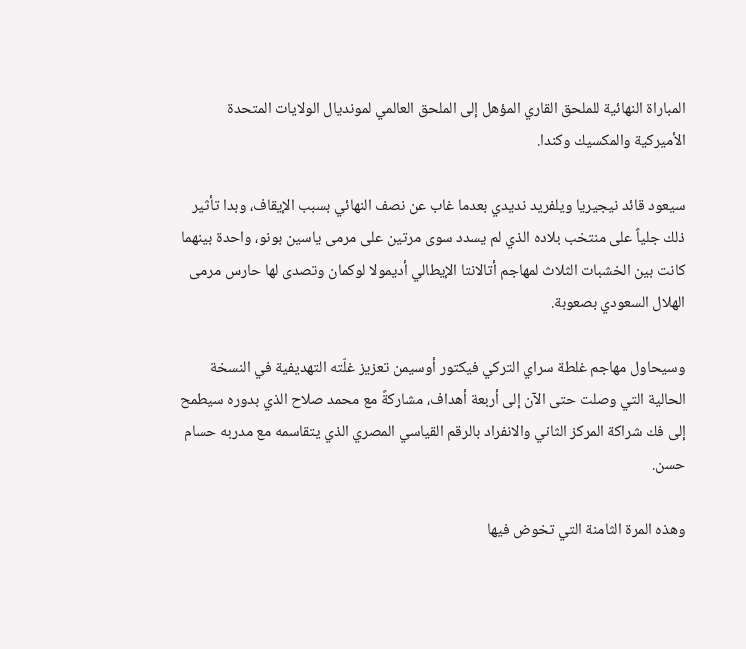المباراة النهائية للملحق القاري المؤهل إلى الملحق العالمي لمونديال الولايات المتحدة الأميركية والمكسيك وكندا.

سيعود قائد نيجيريا ويلفريد نديدي بعدما غاب عن نصف النهائي بسبب الإيقاف، وبدا تأثير ذلك جلياً على منتخب بلاده الذي لم يسدد سوى مرتين على مرمى ياسين بونو، واحدة بينهما كانت بين الخشبات الثلاث لمهاجم أتالانتا الإيطالي أديمولا لوكمان وتصدى لها حارس مرمى الهلال السعودي بصعوبة.

وسيحاول مهاجم غلطة سراي التركي فيكتور أوسيمن تعزيز غلّته التهديفية في النسخة الحالية التي وصلت حتى الآن إلى أربعة أهداف، مشاركةً مع محمد صلاح الذي بدوره سيطمح إلى فك شراكة المركز الثاني والانفراد بالرقم القياسي المصري الذي يتقاسمه مع مدربه حسام حسن.

وهذه المرة الثامنة التي تخوض فيها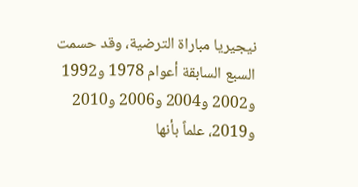نيجيريا مباراة الترضية، وقد حسمت السبع السابقة أعوام 1978 و1992 و2002 و2004 و2006 و2010 و2019، علماً بأنها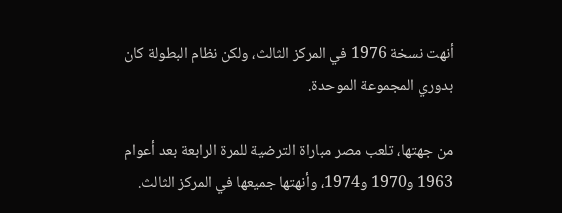أنهت نسخة 1976 في المركز الثالث، ولكن نظام البطولة كان بدوري المجموعة الموحدة.

من جهتها، تلعب مصر مباراة الترضية للمرة الرابعة بعد أعوام 1963 و1970 و1974، وأنهتها جميعها في المركز الثالث.